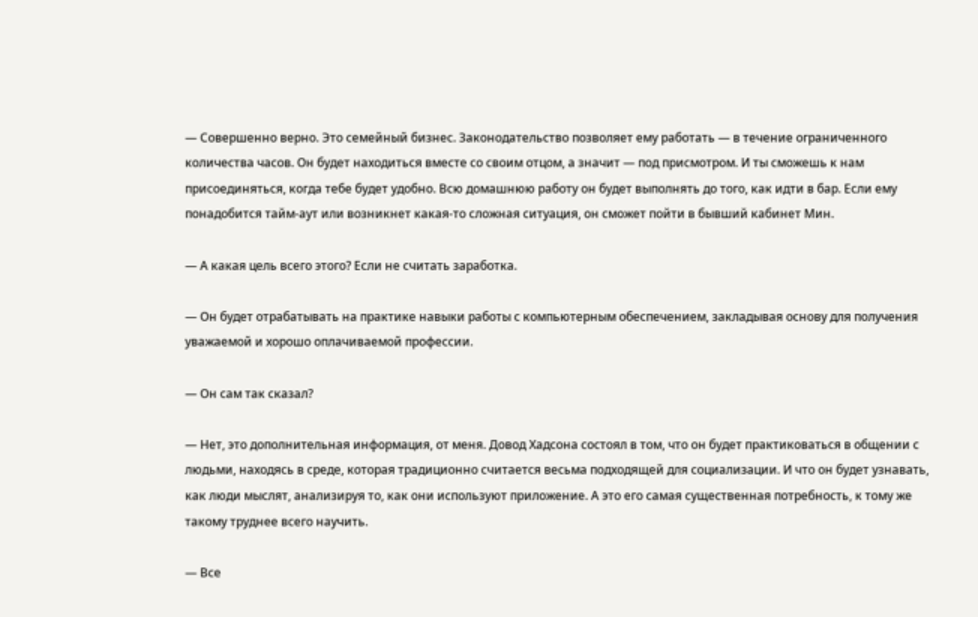— Совершенно верно. Это семейный бизнес. Законодательство позволяет ему работать — в течение ограниченного количества часов. Он будет находиться вместе со своим отцом, а значит — под присмотром. И ты сможешь к нам присоединяться, когда тебе будет удобно. Всю домашнюю работу он будет выполнять до того, как идти в бар. Если ему понадобится тайм-аут или возникнет какая-то сложная ситуация, он сможет пойти в бывший кабинет Мин.

— А какая цель всего этого? Если не считать заработка.

— Он будет отрабатывать на практике навыки работы с компьютерным обеспечением, закладывая основу для получения уважаемой и хорошо оплачиваемой профессии.

— Он сам так сказал?

— Нет, это дополнительная информация, от меня. Довод Хадсона состоял в том, что он будет практиковаться в общении с людьми, находясь в среде, которая традиционно считается весьма подходящей для социализации. И что он будет узнавать, как люди мыслят, анализируя то, как они используют приложение. А это его самая существенная потребность, к тому же такому труднее всего научить.

— Все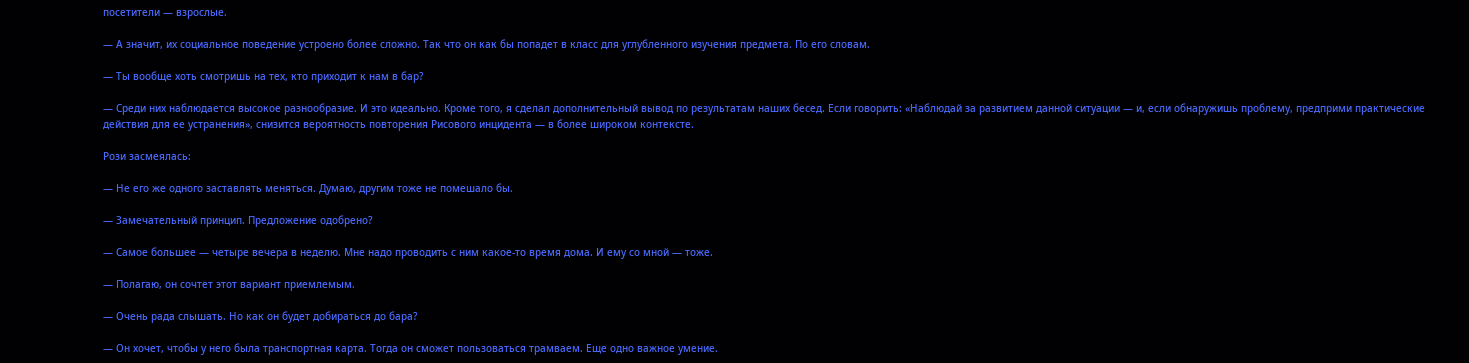посетители — взрослые.

— А значит, их социальное поведение устроено более сложно. Так что он как бы попадет в класс для углубленного изучения предмета. По его словам.

— Ты вообще хоть смотришь на тех, кто приходит к нам в бар?

— Среди них наблюдается высокое разнообразие. И это идеально. Кроме того, я сделал дополнительный вывод по результатам наших бесед. Если говорить: «Наблюдай за развитием данной ситуации — и, если обнаружишь проблему, предприми практические действия для ее устранения», снизится вероятность повторения Рисового инцидента — в более широком контексте.

Рози засмеялась:

— Не его же одного заставлять меняться. Думаю, другим тоже не помешало бы.

— Замечательный принцип. Предложение одобрено?

— Самое большее — четыре вечера в неделю. Мне надо проводить с ним какое-то время дома. И ему со мной — тоже.

— Полагаю, он сочтет этот вариант приемлемым.

— Очень рада слышать. Но как он будет добираться до бара?

— Он хочет, чтобы у него была транспортная карта. Тогда он сможет пользоваться трамваем. Еще одно важное умение.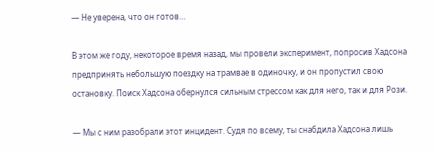— Не уверена, что он готов…

В этом же году, некоторое время назад, мы провели эксперимент, попросив Хадсона предпринять небольшую поездку на трамвае в одиночку, и он пропустил свою остановку. Поиск Хадсона обернулся сильным стрессом как для него, так и для Рози.

— Мы с ним разобрали этот инцидент. Судя по всему, ты снабдила Хадсона лишь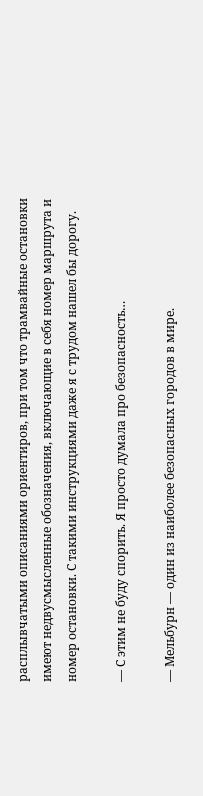расплывчатыми описаниями ориентиров, при том что трамвайные остановки имеют недвусмысленные обозначения, включающие в себя номер маршрута и номер остановки. С такими инструкциями даже я с трудом нашел бы дорогу.

— С этим не буду спорить. Я просто думала про безопасность…

— Мельбурн — один из наиболее безопасных городов в мире.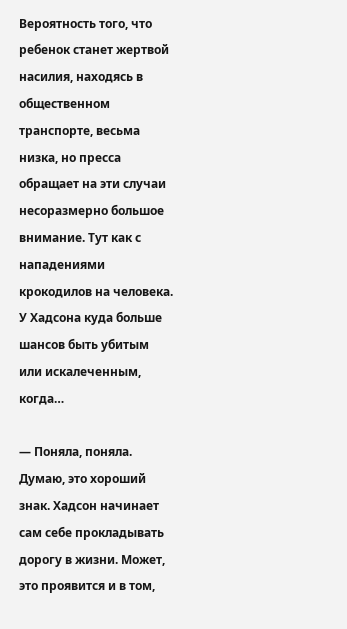Вероятность того, что ребенок станет жертвой насилия, находясь в общественном транспорте, весьма низка, но пресса обращает на эти случаи несоразмерно большое внимание. Тут как с нападениями крокодилов на человека. У Хадсона куда больше шансов быть убитым или искалеченным, когда…

— Поняла, поняла. Думаю, это хороший знак. Хадсон начинает сам себе прокладывать дорогу в жизни. Может, это проявится и в том,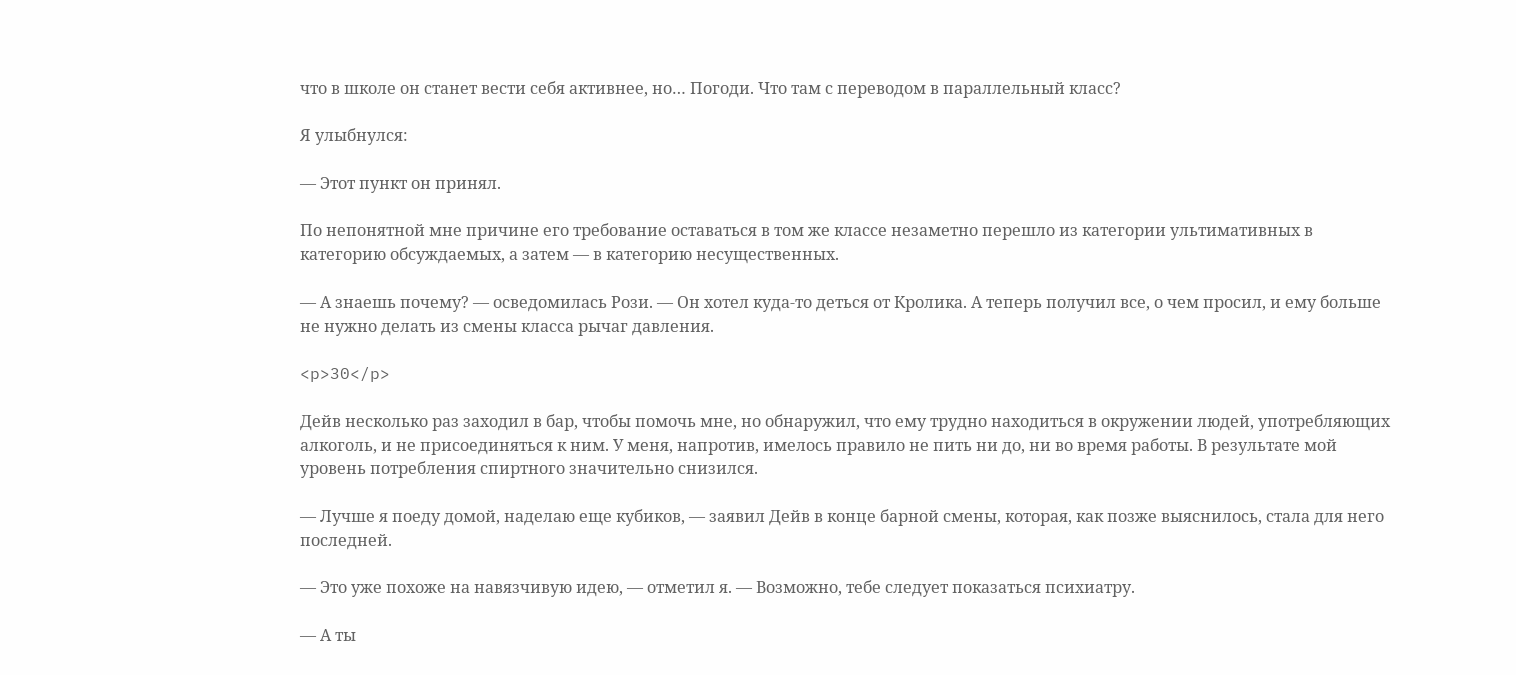что в школе он станет вести себя активнее, но… Погоди. Что там с переводом в параллельный класс?

Я улыбнулся:

— Этот пункт он принял.

По непонятной мне причине его требование оставаться в том же классе незаметно перешло из категории ультимативных в категорию обсуждаемых, а затем — в категорию несущественных.

— А знаешь почему? — осведомилась Рози. — Он хотел куда-то деться от Кролика. А теперь получил все, о чем просил, и ему больше не нужно делать из смены класса рычаг давления.

<p>30</p>

Дейв несколько раз заходил в бар, чтобы помочь мне, но обнаружил, что ему трудно находиться в окружении людей, употребляющих алкоголь, и не присоединяться к ним. У меня, напротив, имелось правило не пить ни до, ни во время работы. В результате мой уровень потребления спиртного значительно снизился.

— Лучше я поеду домой, наделаю еще кубиков, — заявил Дейв в конце барной смены, которая, как позже выяснилось, стала для него последней.

— Это уже похоже на навязчивую идею, — отметил я. — Возможно, тебе следует показаться психиатру.

— А ты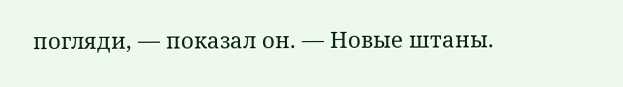погляди, — показал он. — Новые штаны.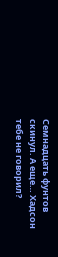Семнадцать фунтов скинул. А еще… Хадсон тебе не говорил?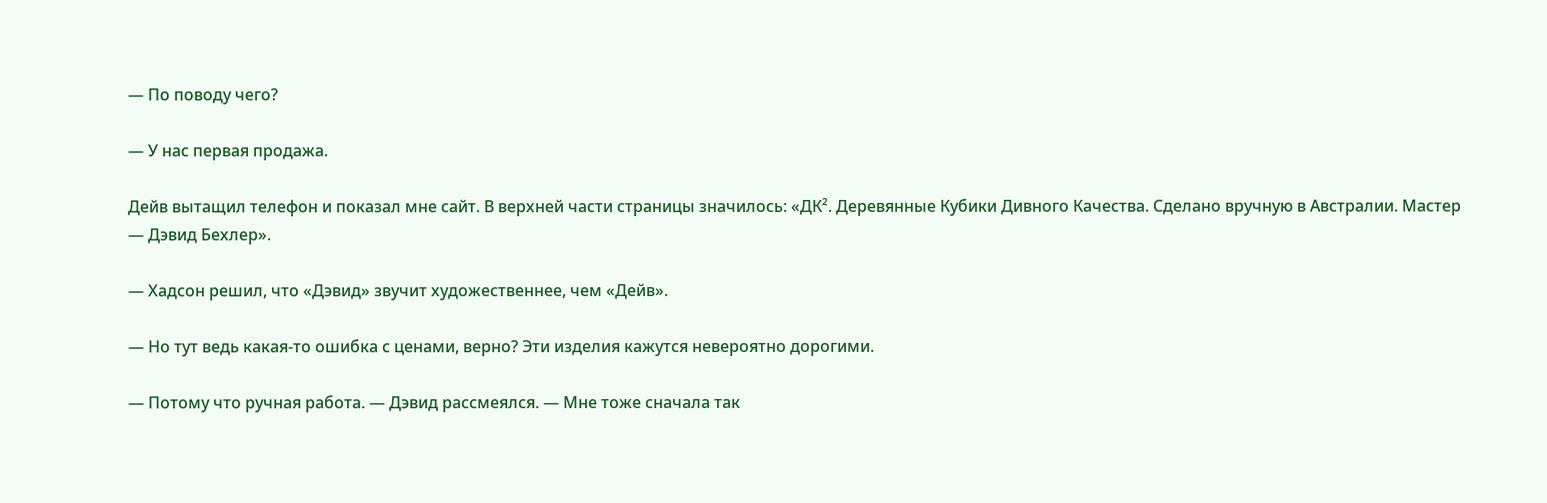— По поводу чего?

— У нас первая продажа.

Дейв вытащил телефон и показал мне сайт. В верхней части страницы значилось: «ДК². Деревянные Кубики Дивного Качества. Сделано вручную в Австралии. Мастер — Дэвид Бехлер».

— Хадсон решил, что «Дэвид» звучит художественнее, чем «Дейв».

— Но тут ведь какая-то ошибка с ценами, верно? Эти изделия кажутся невероятно дорогими.

— Потому что ручная работа. — Дэвид рассмеялся. — Мне тоже сначала так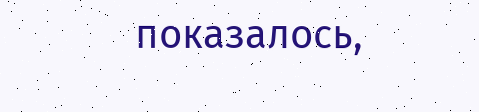показалось,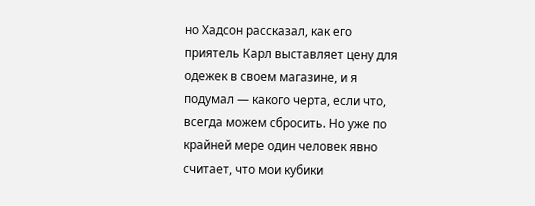но Хадсон рассказал, как его приятель Карл выставляет цену для одежек в своем магазине, и я подумал — какого черта, если что, всегда можем сбросить. Но уже по крайней мере один человек явно считает, что мои кубики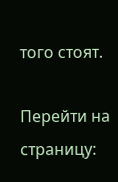того стоят.

Перейти на страницу: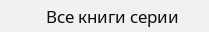Все книги серии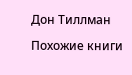Дон Тиллман

Похожие книги